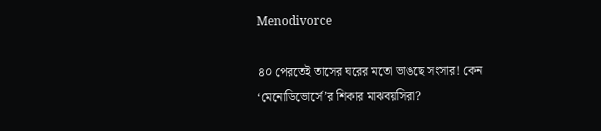Menodivorce

৪০ পেরতেই তাসের ঘরের মতো ভাঙছে সংসার! কেন ‘মেনোডিভোর্সে’র শিকার মাঝবয়সিরা?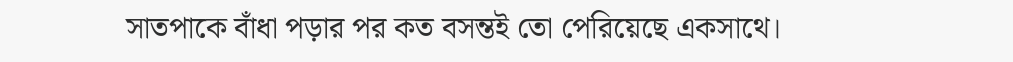সাতপাকে বাঁধা পড়ার পর কত বসন্তই তো পেরিয়েছে একসাথে।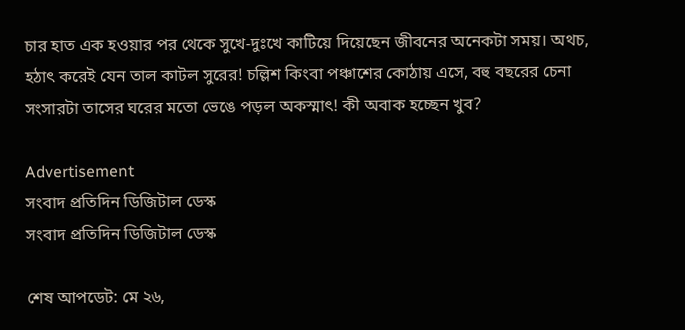চার হাত এক হওয়ার পর থেকে সুখে-দুঃখে কাটিয়ে দিয়েছেন জীবনের অনেকটা সময়। অথচ, হঠাৎ করেই যেন তাল কাটল সুরের! চল্লিশ কিংবা পঞ্চাশের কোঠায় এসে, বহু বছরের চেনা সংসারটা তাসের ঘরের মতো ভেঙে পড়ল অকস্মাৎ! কী অবাক হচ্ছেন খুব?

Advertisement
সংবাদ প্রতিদিন ডিজিটাল ডেস্ক
সংবাদ প্রতিদিন ডিজিটাল ডেস্ক

শেষ আপডেট: মে ২৬,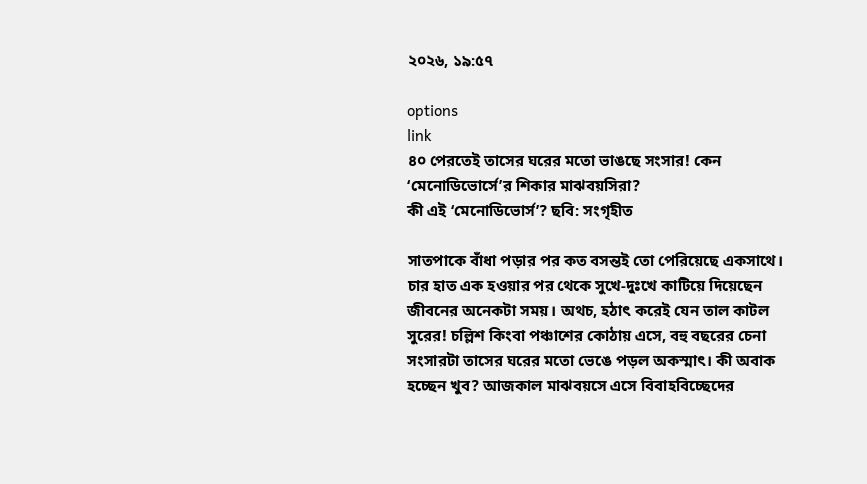২০২৬, ১৯:৫৭

options
link
৪০ পেরতেই তাসের ঘরের মতো ভাঙছে সংসার! কেন ‘মেনোডিভোর্সে’র শিকার মাঝবয়সিরা?
কী এই ‘মেনোডিভোর্স’? ছবি: সংগৃহীত

সাতপাকে বাঁধা পড়ার পর কত বসন্তই তো পেরিয়েছে একসাথে। চার হাত এক হওয়ার পর থেকে সুখে-দুঃখে কাটিয়ে দিয়েছেন জীবনের অনেকটা সময়। অথচ, হঠাৎ করেই যেন তাল কাটল সুরের! চল্লিশ কিংবা পঞ্চাশের কোঠায় এসে, বহু বছরের চেনা সংসারটা তাসের ঘরের মতো ভেঙে পড়ল অকস্মাৎ। কী অবাক হচ্ছেন খুব? আজকাল মাঝবয়সে এসে বিবাহবিচ্ছেদের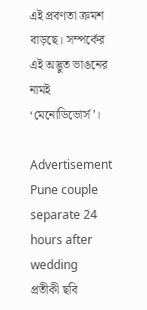এই প্রবণতা ক্রমশ বাড়ছে। সম্পর্কের এই অদ্ভুত ভাঙনের নামই ‘মেনোডিভোর্স’।

Advertisement
Pune couple separate 24 hours after wedding
প্রতীকী ছবি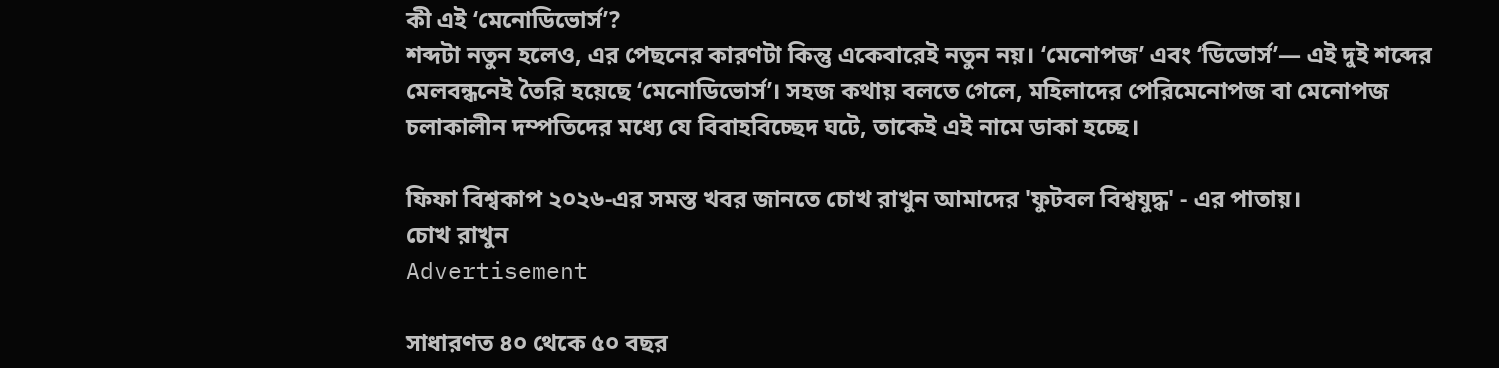কী এই ‘মেনোডিভোর্স’?
শব্দটা নতুন হলেও, এর পেছনের কারণটা কিন্তু একেবারেই নতুন নয়। ‘মেনোপজ’ এবং ‘ডিভোর্স’— এই দুই শব্দের মেলবন্ধনেই তৈরি হয়েছে ‘মেনোডিভোর্স’। সহজ কথায় বলতে গেলে, মহিলাদের পেরিমেনোপজ বা মেনোপজ চলাকালীন দম্পতিদের মধ্যে যে বিবাহবিচ্ছেদ ঘটে, তাকেই এই নামে ডাকা হচ্ছে।

ফিফা বিশ্বকাপ ২০২৬-এর সমস্ত খবর জানতে চোখ রাখুন আমাদের 'ফুটবল বিশ্বযুদ্ধ' - এর পাতায়।
চোখ রাখুন
Advertisement

সাধারণত ৪০ থেকে ৫০ বছর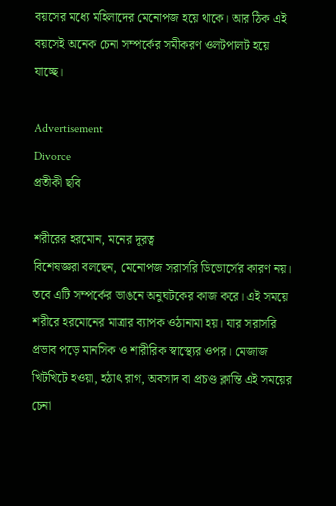বয়সের মধ্যে মহিলাদের মেনোপজ হয়ে থাকে। আর ঠিক এই বয়সেই অনেক চেনা সম্পর্কের সমীকরণ ওলটপালট হয়ে যাচ্ছে।

Advertisement
Divorce
প্রতীকী ছবি

শরীরের হরমোন, মনের দূরত্ব
বিশেষজ্ঞরা বলছেন, মেনোপজ সরাসরি ডিভোর্সের কারণ নয়। তবে এটি সম্পর্কের ভাঙনে অনুঘটকের কাজ করে। এই সময়ে শরীরে হরমোনের মাত্রার ব্যাপক ওঠানামা হয়। যার সরাসরি প্রভাব পড়ে মানসিক ও শারীরিক স্বাস্থ্যের ওপর। মেজাজ খিটখিটে হওয়া, হঠাৎ রাগ, অবসাদ বা প্রচণ্ড ক্লান্তি এই সময়ের চেনা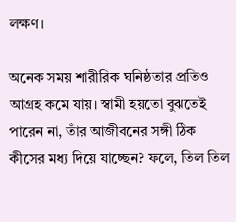লক্ষণ।

অনেক সময় শারীরিক ঘনিষ্ঠতার প্রতিও আগ্রহ কমে যায়। স্বামী হয়তো বুঝতেই পারেন না, তাঁর আজীবনের সঙ্গী ঠিক কীসের মধ্য দিয়ে যাচ্ছেন? ফলে, তিল তিল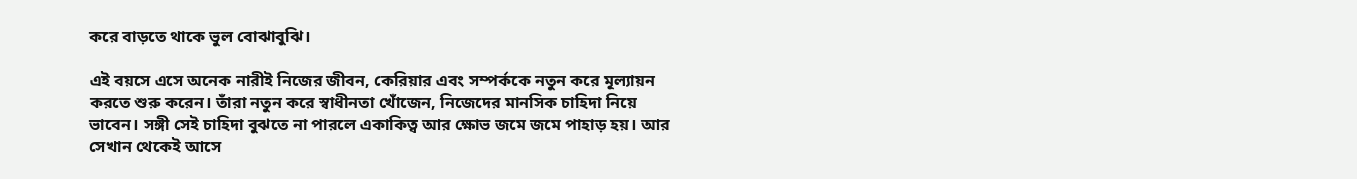করে বাড়তে থাকে ভুল বোঝাবুঝি।

এই বয়সে এসে অনেক নারীই নিজের জীবন, কেরিয়ার এবং সম্পর্ককে নতুন করে মূল্যায়ন করতে শুরু করেন। তাঁরা নতুন করে স্বাধীনতা খোঁজেন, নিজেদের মানসিক চাহিদা নিয়ে ভাবেন। সঙ্গী সেই চাহিদা বুঝতে না পারলে একাকিত্ব আর ক্ষোভ জমে জমে পাহাড় হয়। আর সেখান থেকেই আসে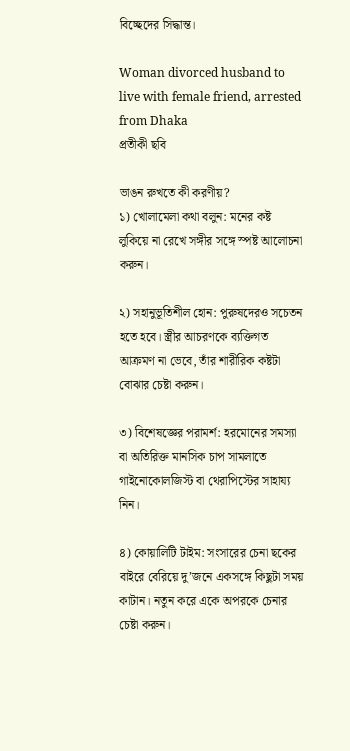বিচ্ছেদের সিদ্ধান্ত।

Woman divorced husband to live with female friend, arrested from Dhaka
প্রতীকী ছবি

ভাঙন রুখতে কী করণীয়?
১) খোলামেলা কথা বলুন: মনের কষ্ট লুকিয়ে না রেখে সঙ্গীর সঙ্গে স্পষ্ট আলোচনা করুন।

২) সহানুভূতিশীল হোন: পুরুষদেরও সচেতন হতে হবে। স্ত্রীর আচরণকে ব্যক্তিগত আক্রমণ না ভেবে, তাঁর শারীরিক কষ্টটা বোঝার চেষ্টা করুন।

৩) বিশেষজ্ঞের পরামর্শ: হরমোনের সমস্যা বা অতিরিক্ত মানসিক চাপ সামলাতে গাইনোকোলজিস্ট বা থেরাপিস্টের সাহায্য নিন।

৪) কোয়ালিটি টাইম: সংসারের চেনা ছকের বাইরে বেরিয়ে দু’জনে একসঙ্গে কিছুটা সময় কাটান। নতুন করে একে অপরকে চেনার চেষ্টা করুন।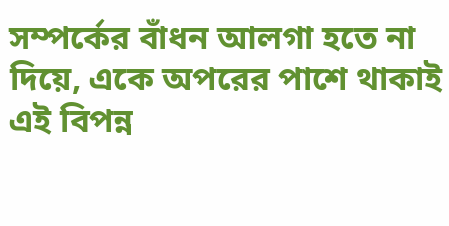সম্পর্কের বাঁধন আলগা হতে না দিয়ে, একে অপরের পাশে থাকাই এই বিপন্ন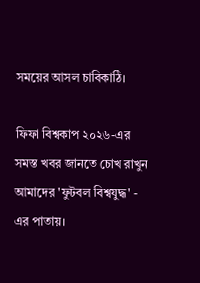সময়ের আসল চাবিকাঠি।

ফিফা বিশ্বকাপ ২০২৬-এর সমস্ত খবর জানতে চোখ রাখুন আমাদের 'ফুটবল বিশ্বযুদ্ধ' - এর পাতায়।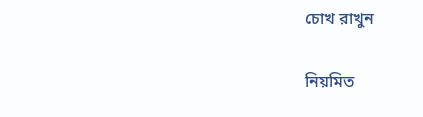চোখ রাখুন

নিয়মিত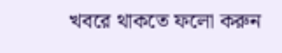খবরে থাকতে ফলো করুন